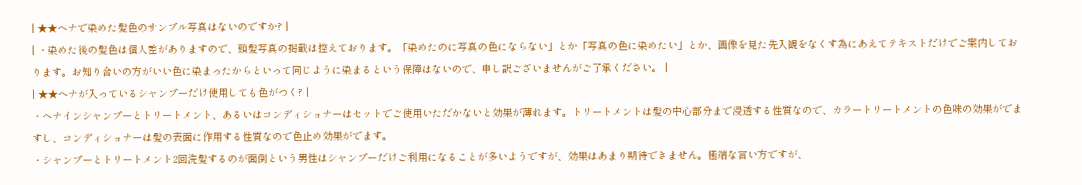| ★★ヘナで染めた髪色のサンプル写真はないのですか? |
| ・染めた後の髪色は個人差がありますので、頭髪写真の掲載は控えております。「染めたのに写真の色にならない」とか「写真の色に染めたい」とか、画像を見た先入観をなくす為にあえてテキストだけでご案内しております。お知り合いの方がいい色に染まったからといって同じように染まるという保障はないので、申し訳ございませんがご了承ください。 |
| ★★ヘナが入っているシャンプーだけ使用しても色がつく? |
・へナインシャンプーとトリートメント、あるいはコンディショナーはセットでご使用いただかないと効果が薄れます。トリートメントは髪の中心部分まで浸透する性質なので、カラートリートメントの色味の効果がでますし、コンディショナーは髪の表面に作用する性質なので色止め効果がでます。
・シャンプーとトリートメント2回洗髪するのが面倒という男性はシャンプーだけご利用になることが多いようですが、効果はあまり期待できません。極端な言い方ですが、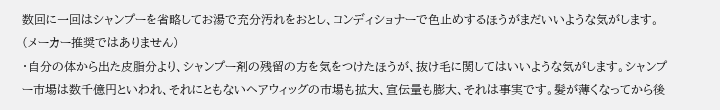数回に一回はシャンプーを省略してお湯で充分汚れをおとし、コンディショナーで色止めするほうがまだいいような気がします。(メーカー推奨ではありません)
・自分の体から出た皮脂分より、シャンプー剤の残留の方を気をつけたほうが、抜け毛に関してはいいような気がします。シャンプー市場は数千億円といわれ、それにともないヘアウィッグの市場も拡大、宣伝量も膨大、それは事実です。髪が薄くなってから後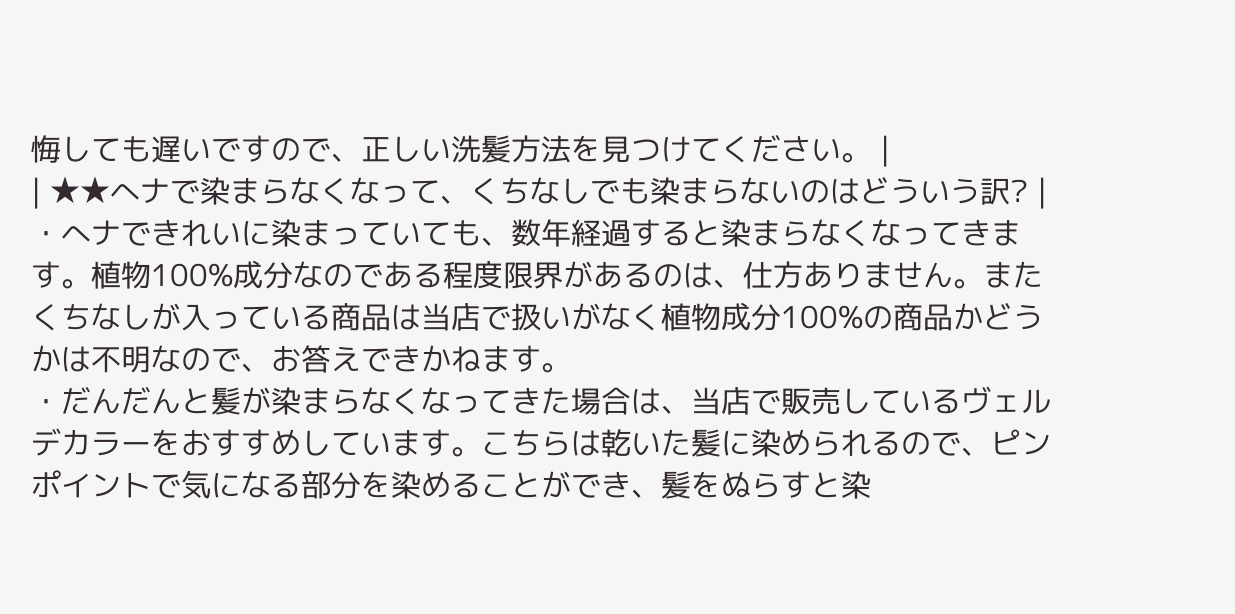悔しても遅いですので、正しい洗髪方法を見つけてください。 |
| ★★へナで染まらなくなって、くちなしでも染まらないのはどういう訳? |
・へナできれいに染まっていても、数年経過すると染まらなくなってきます。植物100%成分なのである程度限界があるのは、仕方ありません。またくちなしが入っている商品は当店で扱いがなく植物成分100%の商品かどうかは不明なので、お答えできかねます。
・だんだんと髪が染まらなくなってきた場合は、当店で販売しているヴェルデカラーをおすすめしています。こちらは乾いた髪に染められるので、ピンポイントで気になる部分を染めることができ、髪をぬらすと染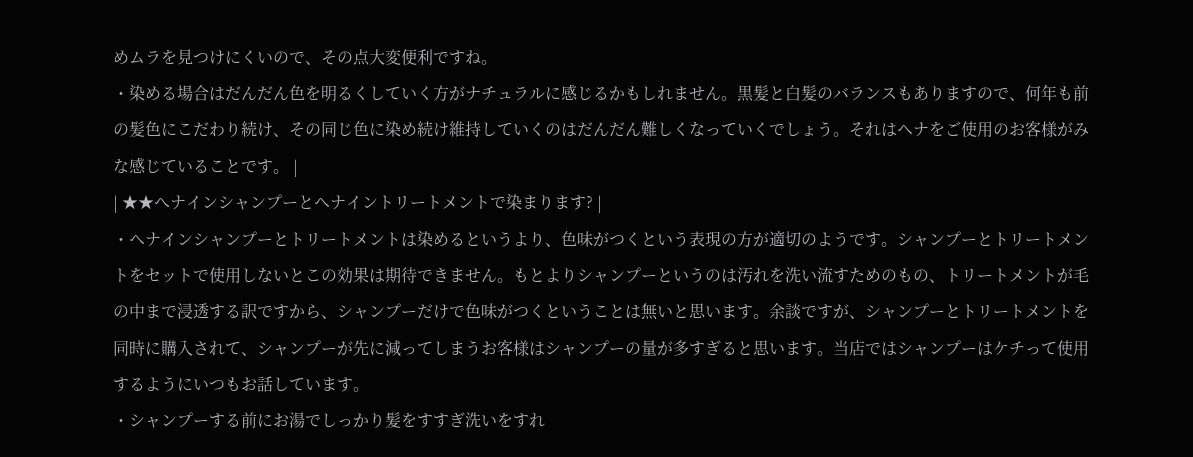めムラを見つけにくいので、その点大変便利ですね。
・染める場合はだんだん色を明るくしていく方がナチュラルに感じるかもしれません。黒髪と白髪のバランスもありますので、何年も前の髪色にこだわり続け、その同じ色に染め続け維持していくのはだんだん難しくなっていくでしょう。それはヘナをご使用のお客様がみな感じていることです。 |
| ★★へナインシャンプーとヘナイントリートメントで染まります? |
・ヘナインシャンプーとトリートメントは染めるというより、色味がつくという表現の方が適切のようです。シャンプーとトリートメントをセットで使用しないとこの効果は期待できません。もとよりシャンプーというのは汚れを洗い流すためのもの、トリートメントが毛の中まで浸透する訳ですから、シャンプーだけで色味がつくということは無いと思います。余談ですが、シャンプーとトリートメントを同時に購入されて、シャンプーが先に減ってしまうお客様はシャンプーの量が多すぎると思います。当店ではシャンプーはケチって使用するようにいつもお話しています。
・シャンプーする前にお湯でしっかり髪をすすぎ洗いをすれ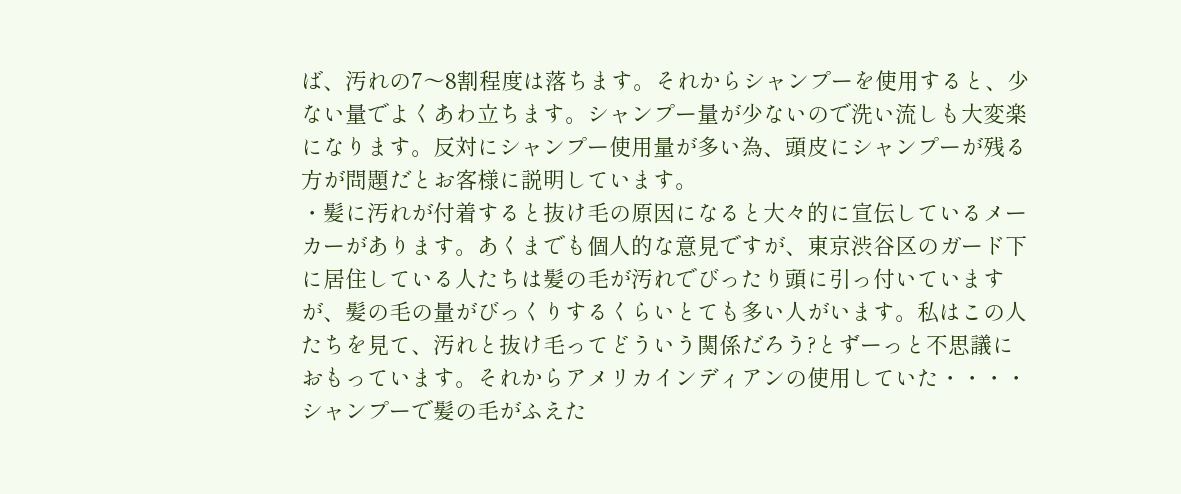ば、汚れの7〜8割程度は落ちます。それからシャンプーを使用すると、少ない量でよくあわ立ちます。シャンプー量が少ないので洗い流しも大変楽になります。反対にシャンプー使用量が多い為、頭皮にシャンプーが残る方が問題だとお客様に説明しています。
・髪に汚れが付着すると抜け毛の原因になると大々的に宣伝しているメーカーがあります。あくまでも個人的な意見ですが、東京渋谷区のガード下に居住している人たちは髪の毛が汚れでびったり頭に引っ付いていますが、髪の毛の量がびっくりするくらいとても多い人がいます。私はこの人たちを見て、汚れと抜け毛ってどういう関係だろう?とずーっと不思議におもっています。それからアメリカインディアンの使用していた・・・・シャンプーで髪の毛がふえた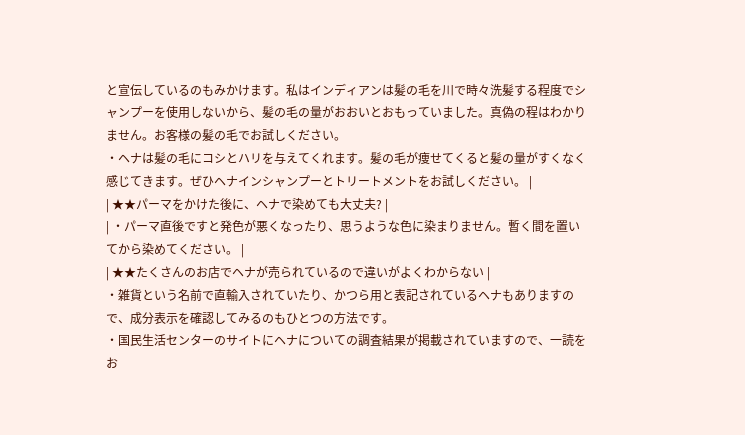と宣伝しているのもみかけます。私はインディアンは髪の毛を川で時々洗髪する程度でシャンプーを使用しないから、髪の毛の量がおおいとおもっていました。真偽の程はわかりません。お客様の髪の毛でお試しください。
・ヘナは髪の毛にコシとハリを与えてくれます。髪の毛が痩せてくると髪の量がすくなく感じてきます。ぜひヘナインシャンプーとトリートメントをお試しください。 |
| ★★パーマをかけた後に、ヘナで染めても大丈夫? |
| ・パーマ直後ですと発色が悪くなったり、思うような色に染まりません。暫く間を置いてから染めてください。 |
| ★★たくさんのお店でヘナが売られているので違いがよくわからない |
・雑貨という名前で直輸入されていたり、かつら用と表記されているヘナもありますので、成分表示を確認してみるのもひとつの方法です。
・国民生活センターのサイトにヘナについての調査結果が掲載されていますので、一読をお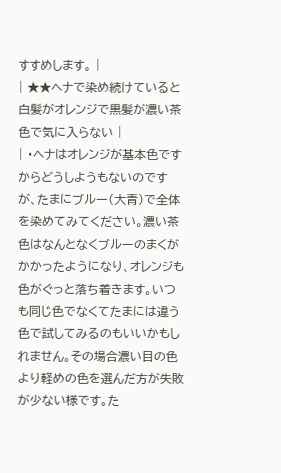すすめします。 |
| ★★ヘナで染め続けていると白髪がオレンジで黒髪が濃い茶色で気に入らない |
| ・ヘナはオレンジが基本色ですからどうしようもないのですが、たまにブルー(大青)で全体を染めてみてください。濃い茶色はなんとなくブルーのまくがかかったようになり、オレンジも色がぐっと落ち着きます。いつも同じ色でなくてたまには違う色で試してみるのもいいかもしれません。その場合濃い目の色より軽めの色を選んだ方が失敗が少ない様です。た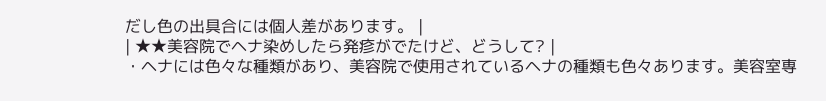だし色の出具合には個人差があります。 |
| ★★美容院でヘナ染めしたら発疹がでたけど、どうして? |
・ヘナには色々な種類があり、美容院で使用されているヘナの種類も色々あります。美容室専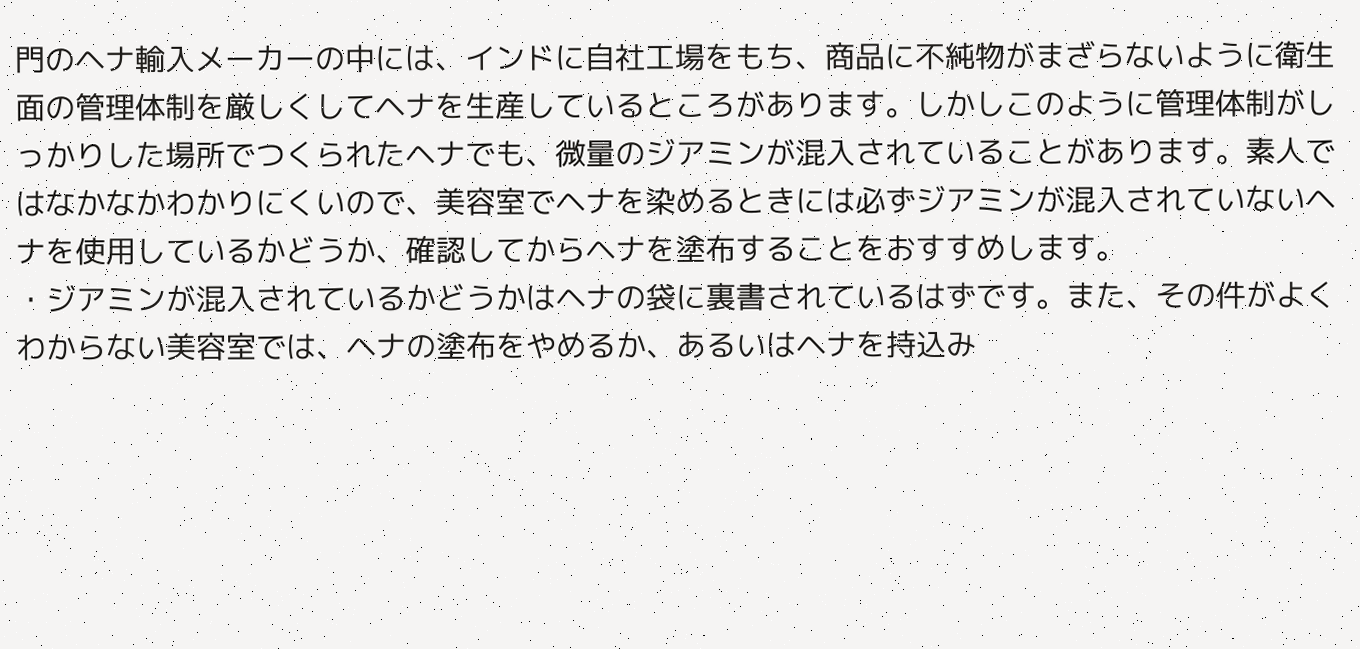門のヘナ輸入メーカーの中には、インドに自社工場をもち、商品に不純物がまざらないように衛生面の管理体制を厳しくしてヘナを生産しているところがあります。しかしこのように管理体制がしっかりした場所でつくられたヘナでも、微量のジアミンが混入されていることがあります。素人ではなかなかわかりにくいので、美容室でヘナを染めるときには必ずジアミンが混入されていないヘナを使用しているかどうか、確認してからヘナを塗布することをおすすめします。
・ジアミンが混入されているかどうかはヘナの袋に裏書されているはずです。また、その件がよくわからない美容室では、ヘナの塗布をやめるか、あるいはヘナを持込み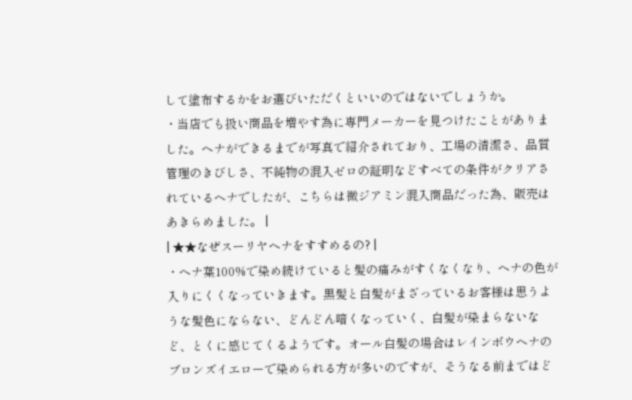して塗布するかをお選びいただくといいのではないでしょうか。
・当店でも扱い商品を増やす為に専門メーカーを見つけたことがありました。ヘナができるまでが写真で紹介されており、工場の清潔さ、品質管理のきびしさ、不純物の混入ゼロの証明などすべての条件がクリアされているヘナでしたが、こちらは微ジアミン混入商品だった為、販売はあきらめました。 |
| ★★なぜスーリヤヘナをすすめるの? |
・ヘナ葉100%で染め続けていると髪の痛みがすくなくなり、ヘナの色が入りにくくなっていきます。黒髪と白髪がまざっているお客様は思うような髪色にならない、どんどん暗くなっていく、白髪が染まらないなど、とくに感じてくるようです。オール白髪の場合はレインボウヘナのブロンズイエローで染められる方が多いのですが、そうなる前まではど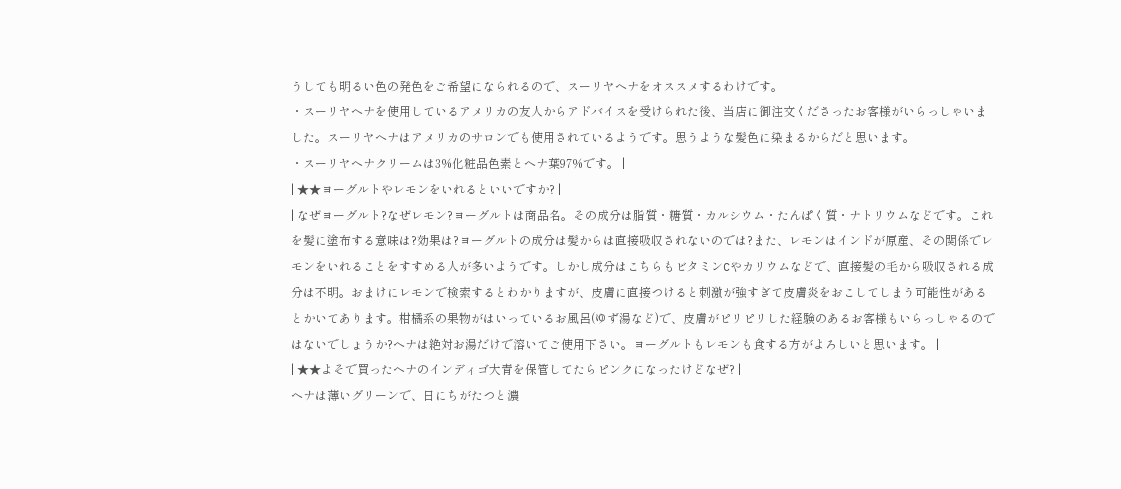うしても明るい色の発色をご希望になられるので、スーリヤヘナをオススメするわけです。
・スーリヤヘナを使用しているアメリカの友人からアドバイスを受けられた後、当店に御注文くださったお客様がいらっしゃいました。スーリヤヘナはアメリカのサロンでも使用されているようです。思うような髪色に染まるからだと思います。
・スーリヤヘナクリームは3%化粧品色素とヘナ葉97%です。 |
| ★★ヨーグルトやレモンをいれるといいですか? |
| なぜヨーグルト?なぜレモン?ヨーグルトは商品名。その成分は脂質・糖質・カルシウム・たんぱく質・ナトリウムなどです。これを髪に塗布する意味は?効果は?ヨーグルトの成分は髪からは直接吸収されないのでは?また、レモンはインドが原産、その関係でレモンをいれることをすすめる人が多いようです。しかし成分はこちらもビタミンCやカリウムなどで、直接髪の毛から吸収される成分は不明。おまけにレモンで検索するとわかりますが、皮膚に直接つけると刺激が強すぎて皮膚炎をおこしてしまう可能性があるとかいてあります。柑橘系の果物がはいっているお風呂(ゆず湯など)で、皮膚がピリピリした経験のあるお客様もいらっしゃるのではないでしょうか?ヘナは絶対お湯だけで溶いてご使用下さい。ヨーグルトもレモンも食する方がよろしいと思います。 |
| ★★よそで買ったヘナのインディゴ大青を保管してたらピンクになったけどなぜ? |
ヘナは薄いグリーンで、日にちがたつと濃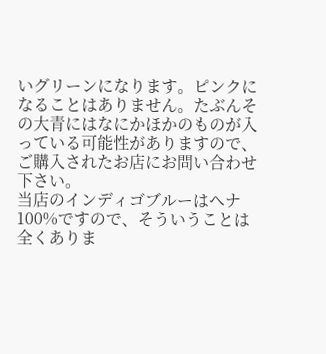いグリーンになります。ピンクになることはありません。たぶんその大青にはなにかほかのものが入っている可能性がありますので、ご購入されたお店にお問い合わせ下さい。
当店のインディゴブルーはヘナ100%ですので、そういうことは全くありま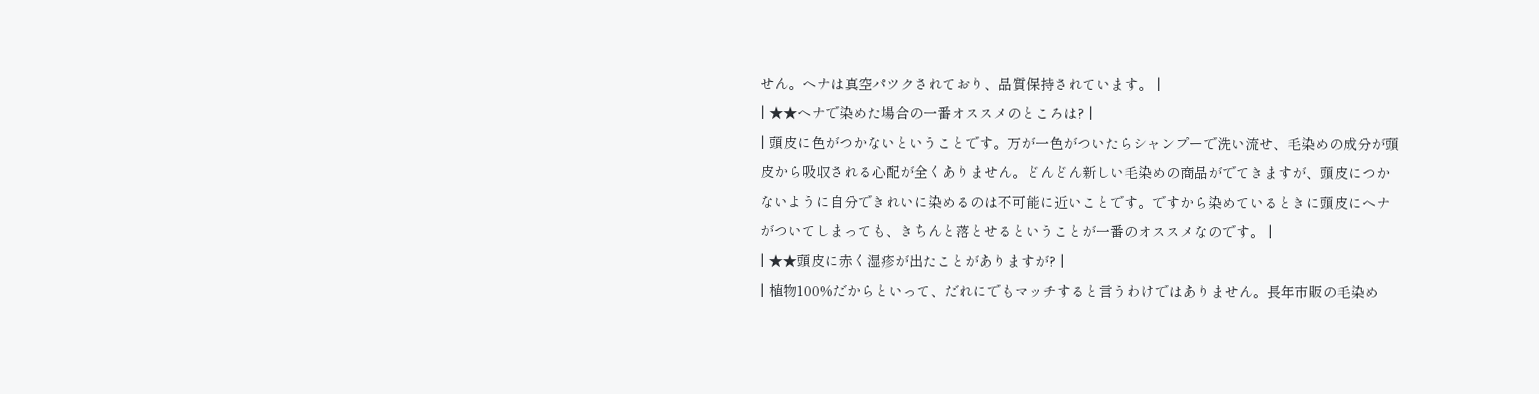せん。ヘナは真空パツクされており、品質保持されています。 |
| ★★ヘナで染めた場合の一番オススメのところは? |
| 頭皮に色がつかないということです。万が一色がついたらシャンプーで洗い流せ、毛染めの成分が頭皮から吸収される心配が全くありません。どんどん新しい毛染めの商品がでてきますが、頭皮につかないように自分できれいに染めるのは不可能に近いことです。ですから染めているときに頭皮にヘナがついてしまっても、きちんと落とせるということが一番のオススメなのです。 |
| ★★頭皮に赤く湿疹が出たことがありますが? |
| 植物100%だからといって、だれにでもマッチすると言うわけではありません。長年市販の毛染め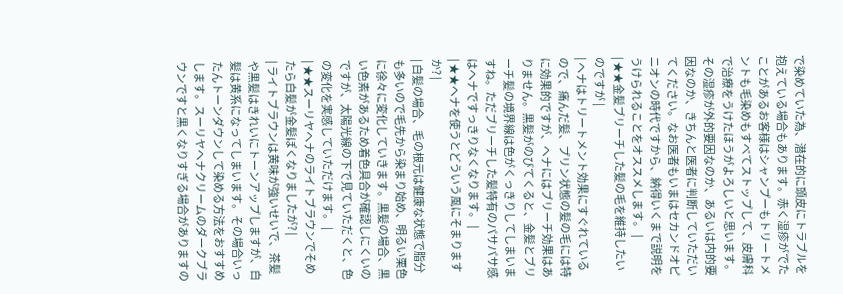で染めていた為、潜在的に頭皮にトラブルを抱えている場合もあります。赤く湿疹がでたことがあるお客様はシャンプーもトリートメントも毛染めもすべてストップして、皮膚科で治療をうけたほうがよろしいと思います。その湿疹が外的要因なのか、あるいは内的要因なのか、きちんと医者に判断していただいてください。なお医者もいまはセカンドオピニオンの時代ですから、納得いくまで説明をうけられることをオススメします。 |
| ★★金髪ブリーチした髪の毛を維持したいのですが |
| ヘナはトリートメント効果にすぐれているので、痛んだ髪、プリン状態の髪の毛には特に効果的ですが、ヘナにはブリーチ効果はありません。黒髪がのびてくると、金髪とブリーチ髪の境界線は色がくっきりしてしまいますね。ただブリーチした髪特有のパサパサ感はヘナですっきりなくなります。 |
| ★★ヘナを使うとどういう風にそまりますか? |
| 白髪の場合、毛の根元は健康な状態で脂分も多いので毛先から染まり始め、明るい栗色に徐々に変化していきます。黒髪の場合、黒い色素があるため着色具合が確認しにくいのですが、太陽光線の下で見ていただくと、色の変化を実感していただけます。 |
| ★★スーリヤヘナのライトブラウンでそめたら白髪が金髪ぽくなりましたが? |
| ライトブラウンは黄味が強いせいで、茶髪や黒髪はきれいにトーンアップしますが、白髪は黄系になってしまいます。その場合いったんトーンダウンして染める方法をおすすめします。スーリヤヘナクリームのダークブラウンですと黒くなりすぎる場合がありますの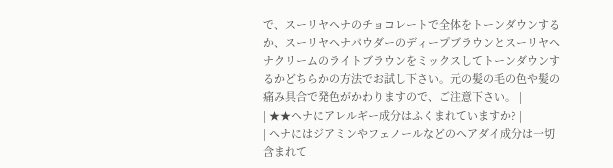で、スーリヤヘナのチョコレートで全体をトーンダウンするか、スーリヤヘナパウダーのディープブラウンとスーリヤヘナクリームのライトブラウンをミックスしてトーンダウンするかどちらかの方法でお試し下さい。元の髪の毛の色や髪の痛み具合で発色がかわりますので、ご注意下さい。 |
| ★★ヘナにアレルギー成分はふくまれていますか? |
| ヘナにはジアミンやフェノールなどのヘアダイ成分は一切含まれて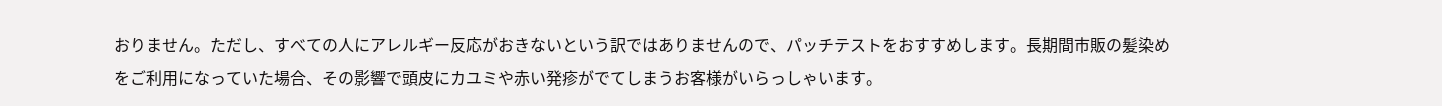おりません。ただし、すべての人にアレルギー反応がおきないという訳ではありませんので、パッチテストをおすすめします。長期間市販の髪染めをご利用になっていた場合、その影響で頭皮にカユミや赤い発疹がでてしまうお客様がいらっしゃいます。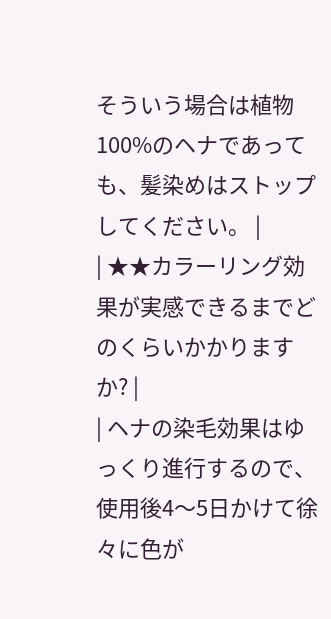そういう場合は植物100%のヘナであっても、髪染めはストップしてください。 |
| ★★カラーリング効果が実感できるまでどのくらいかかりますか? |
| ヘナの染毛効果はゆっくり進行するので、使用後4〜5日かけて徐々に色が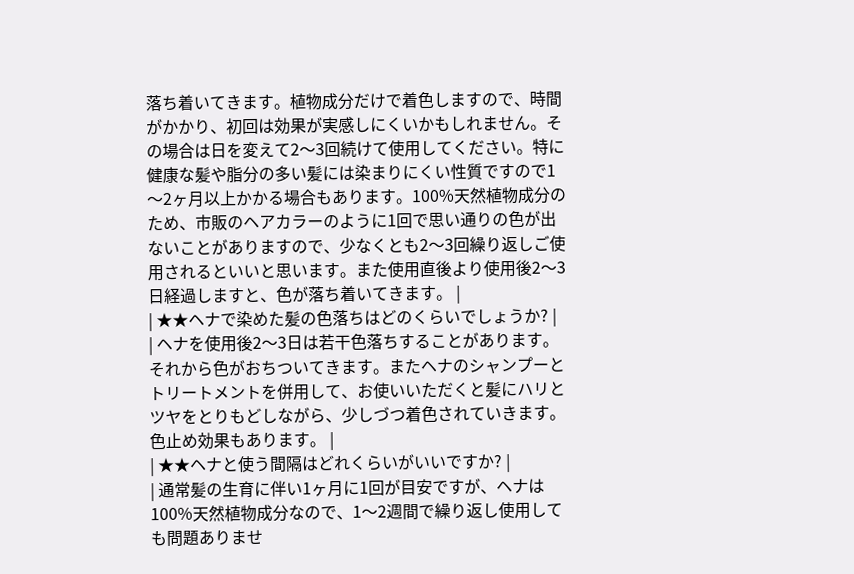落ち着いてきます。植物成分だけで着色しますので、時間がかかり、初回は効果が実感しにくいかもしれません。その場合は日を変えて2〜3回続けて使用してください。特に健康な髪や脂分の多い髪には染まりにくい性質ですので1〜2ヶ月以上かかる場合もあります。100%天然植物成分のため、市販のヘアカラーのように1回で思い通りの色が出ないことがありますので、少なくとも2〜3回繰り返しご使用されるといいと思います。また使用直後より使用後2〜3日経過しますと、色が落ち着いてきます。 |
| ★★ヘナで染めた髪の色落ちはどのくらいでしょうか? |
| ヘナを使用後2〜3日は若干色落ちすることがあります。それから色がおちついてきます。またヘナのシャンプーとトリートメントを併用して、お使いいただくと髪にハリとツヤをとりもどしながら、少しづつ着色されていきます。色止め効果もあります。 |
| ★★ヘナと使う間隔はどれくらいがいいですか? |
| 通常髪の生育に伴い1ヶ月に1回が目安ですが、ヘナは100%天然植物成分なので、1〜2週間で繰り返し使用しても問題ありませ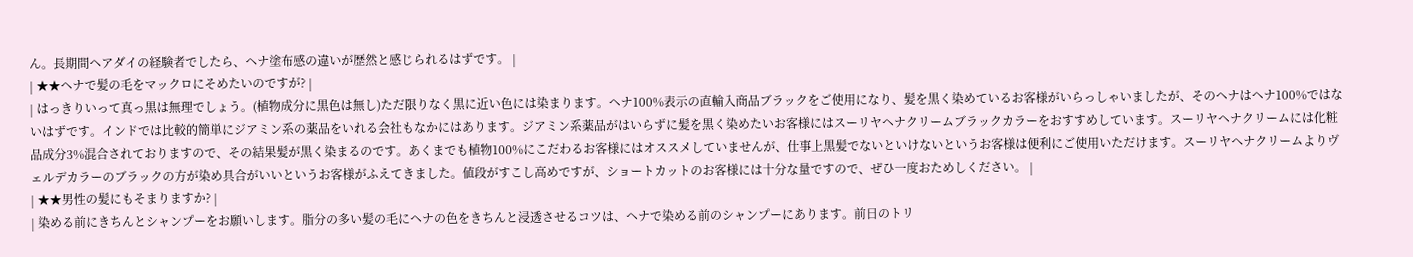ん。長期間ヘアダイの経験者でしたら、ヘナ塗布感の違いが歴然と感じられるはずです。 |
| ★★ヘナで髪の毛をマックロにそめたいのですが? |
| はっきりいって真っ黒は無理でしょう。(植物成分に黒色は無し)ただ限りなく黒に近い色には染まります。ヘナ100%表示の直輸入商品ブラックをご使用になり、髪を黒く染めているお客様がいらっしゃいましたが、そのヘナはヘナ100%ではないはずです。インドでは比較的簡単にジアミン系の薬品をいれる会社もなかにはあります。ジアミン系薬品がはいらずに髪を黒く染めたいお客様にはスーリヤヘナクリームブラックカラーをおすすめしています。スーリヤヘナクリームには化粧品成分3%混合されておりますので、その結果髪が黒く染まるのです。あくまでも植物100%にこだわるお客様にはオススメしていませんが、仕事上黒髪でないといけないというお客様は便利にご使用いただけます。スーリヤへナクリームよりヴェルデカラーのブラックの方が染め具合がいいというお客様がふえてきました。値段がすこし高めですが、ショートカットのお客様には十分な量ですので、ぜひ一度おためしください。 |
| ★★男性の髪にもそまりますか? |
| 染める前にきちんとシャンプーをお願いします。脂分の多い髪の毛にヘナの色をきちんと浸透させるコツは、ヘナで染める前のシャンプーにあります。前日のトリ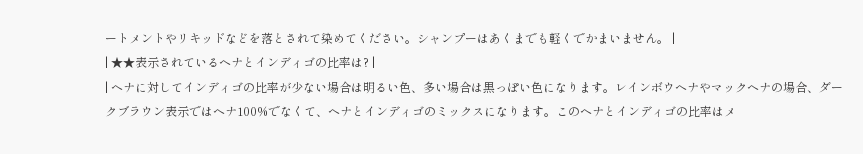ートメントやリキッドなどを落とされて染めてください。シャンプーはあくまでも軽くでかまいません。 |
| ★★表示されているヘナとインディゴの比率は? |
| ヘナに対してインディゴの比率が少ない場合は明るい色、多い場合は黒っぽい色になります。レインボウヘナやマックヘナの場合、ダークブラウン表示ではヘナ100%でなくて、ヘナとインディゴのミックスになります。このヘナとインディゴの比率はメ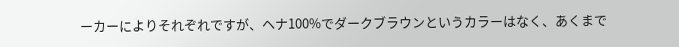ーカーによりそれぞれですが、ヘナ100%でダークブラウンというカラーはなく、あくまで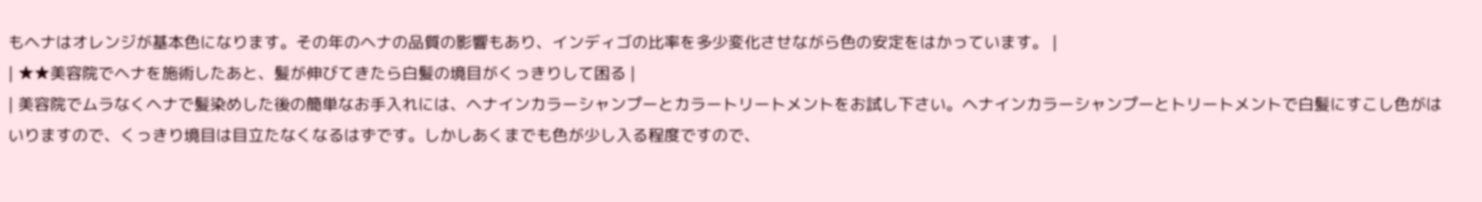もヘナはオレンジが基本色になります。その年のヘナの品質の影響もあり、インディゴの比率を多少変化させながら色の安定をはかっています。 |
| ★★美容院でヘナを施術したあと、髪が伸びてきたら白髪の境目がくっきりして困る |
| 美容院でムラなくヘナで髪染めした後の簡単なお手入れには、ヘナインカラーシャンプーとカラートリートメントをお試し下さい。ヘナインカラーシャンプーとトリートメントで白髪にすこし色がはいりますので、くっきり境目は目立たなくなるはずです。しかしあくまでも色が少し入る程度ですので、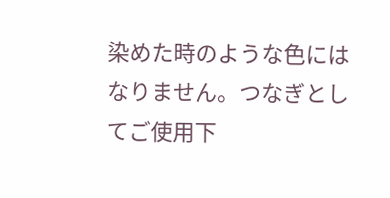染めた時のような色にはなりません。つなぎとしてご使用下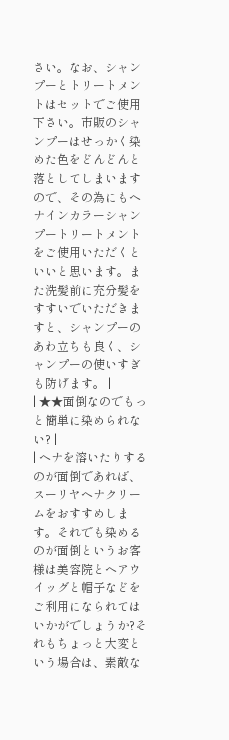さい。なお、シャンプーとトリートメントはセットでご使用下さい。市販のシャンプーはせっかく染めた色をどんどんと落としてしまいますので、その為にもヘナインカラーシャンプートリートメントをご使用いただくといいと思います。また洗髪前に充分髪をすすいでいただきますと、シャンプーのあわ立ちも良く、シャンプーの使いすぎも防げます。 |
| ★★面倒なのでもっと簡単に染められない? |
| ヘナを溶いたりするのが面倒であれば、スーリヤヘナクリームをおすすめします。それでも染めるのが面倒というお客様は美容院とヘアウイッグと帽子などをご利用になられてはいかがでしょうか?それもちょっと大変という場合は、素敵な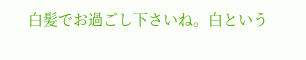白髪でお過ごし下さいね。白という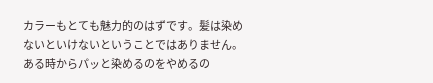カラーもとても魅力的のはずです。髪は染めないといけないということではありません。ある時からパッと染めるのをやめるの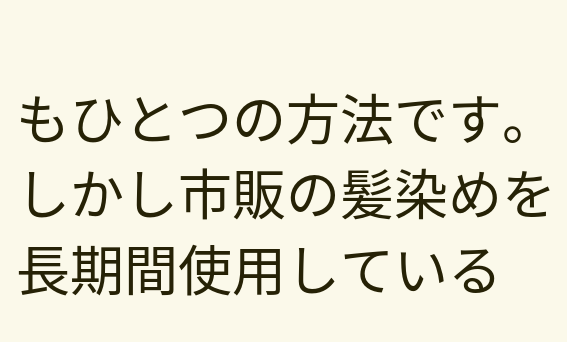もひとつの方法です。しかし市販の髪染めを長期間使用している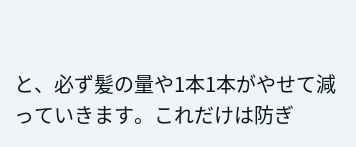と、必ず髪の量や1本1本がやせて減っていきます。これだけは防ぎ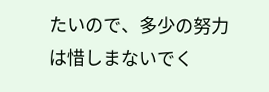たいので、多少の努力は惜しまないでく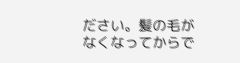ださい。髪の毛がなくなってからで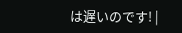は遅いのです! |